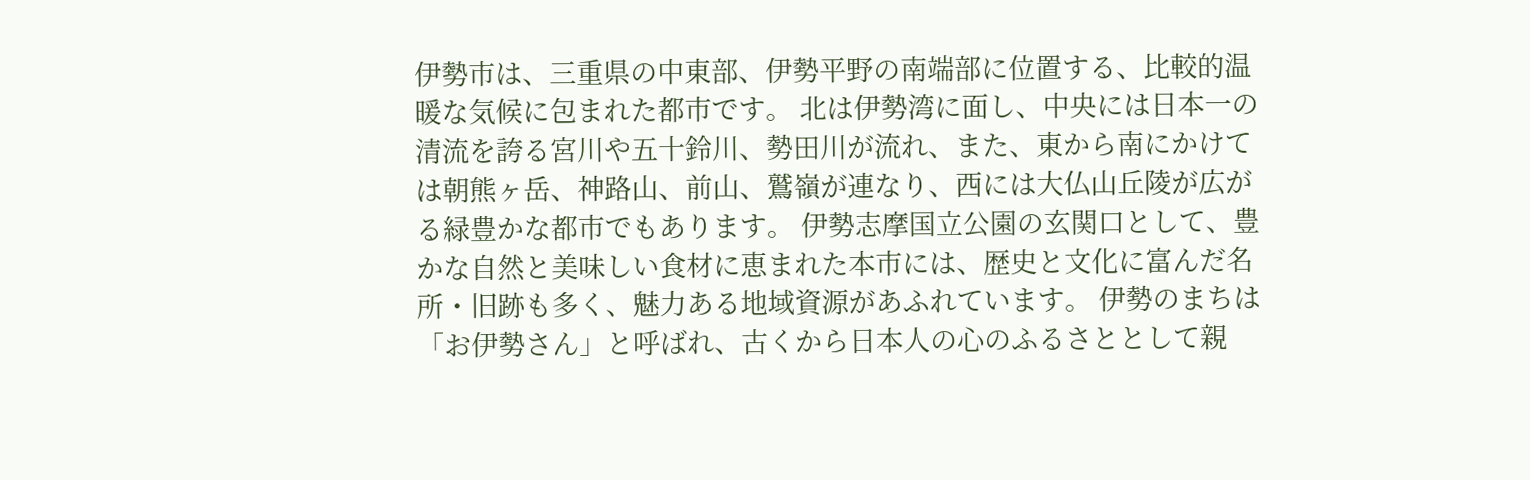伊勢市は、三重県の中東部、伊勢平野の南端部に位置する、比較的温暖な気候に包まれた都市です。 北は伊勢湾に面し、中央には日本一の清流を誇る宮川や五十鈴川、勢田川が流れ、また、東から南にかけては朝熊ヶ岳、神路山、前山、鷲嶺が連なり、西には大仏山丘陵が広がる緑豊かな都市でもあります。 伊勢志摩国立公園の玄関口として、豊かな自然と美味しい食材に恵まれた本市には、歴史と文化に富んだ名所・旧跡も多く、魅力ある地域資源があふれています。 伊勢のまちは「お伊勢さん」と呼ばれ、古くから日本人の心のふるさととして親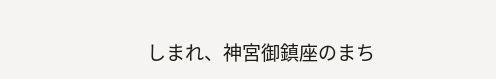しまれ、神宮御鎮座のまち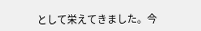として栄えてきました。今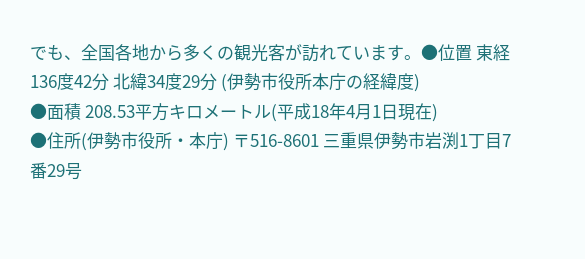でも、全国各地から多くの観光客が訪れています。●位置 東経136度42分 北緯34度29分 (伊勢市役所本庁の経緯度)
●面積 208.53平方キロメートル(平成18年4月1日現在)
●住所(伊勢市役所・本庁) 〒516-8601 三重県伊勢市岩渕1丁目7番29号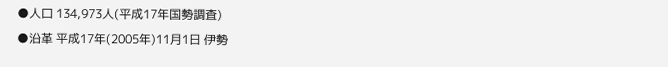●人口 134,973人(平成17年国勢調査)
●沿革 平成17年(2005年)11月1日 伊勢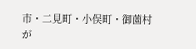市・二見町・小俣町・御薗村が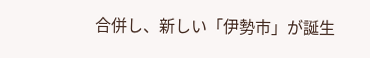合併し、新しい「伊勢市」が誕生